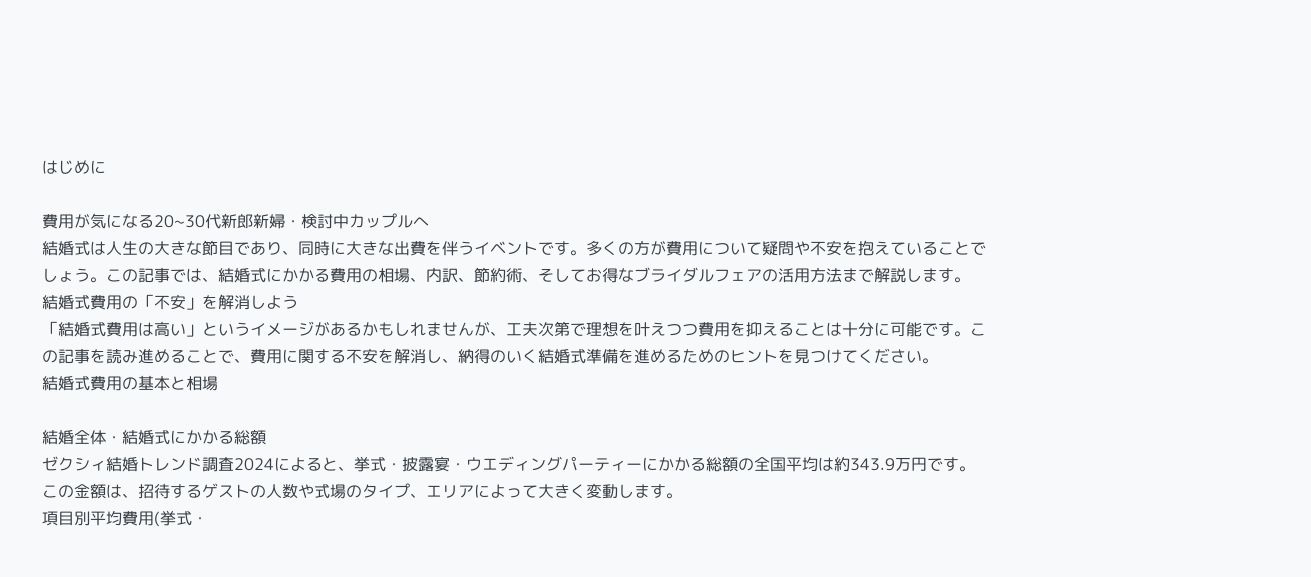はじめに

費用が気になる20~30代新郎新婦・検討中カップルへ
結婚式は人生の大きな節目であり、同時に大きな出費を伴うイベントです。多くの方が費用について疑問や不安を抱えていることでしょう。この記事では、結婚式にかかる費用の相場、内訳、節約術、そしてお得なブライダルフェアの活用方法まで解説します。
結婚式費用の「不安」を解消しよう
「結婚式費用は高い」というイメージがあるかもしれませんが、工夫次第で理想を叶えつつ費用を抑えることは十分に可能です。この記事を読み進めることで、費用に関する不安を解消し、納得のいく結婚式準備を進めるためのヒントを見つけてください。
結婚式費用の基本と相場

結婚全体・結婚式にかかる総額
ゼクシィ結婚トレンド調査2024によると、挙式・披露宴・ウエディングパーティーにかかる総額の全国平均は約343.9万円です。この金額は、招待するゲストの人数や式場のタイプ、エリアによって大きく変動します。
項目別平均費用(挙式・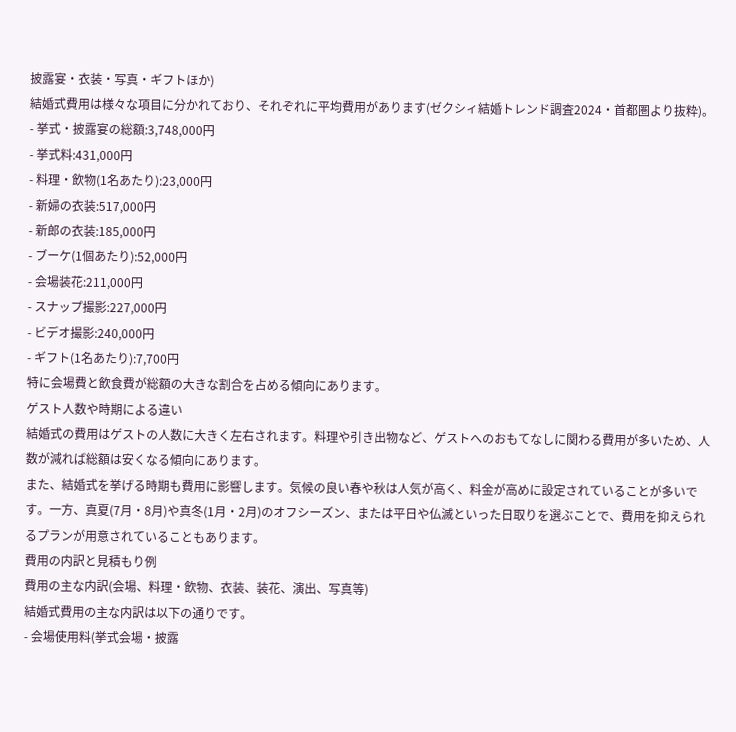披露宴・衣装・写真・ギフトほか)
結婚式費用は様々な項目に分かれており、それぞれに平均費用があります(ゼクシィ結婚トレンド調査2024・首都圏より抜粋)。
- 挙式・披露宴の総額:3,748,000円
- 挙式料:431,000円
- 料理・飲物(1名あたり):23,000円
- 新婦の衣装:517,000円
- 新郎の衣装:185,000円
- ブーケ(1個あたり):52,000円
- 会場装花:211,000円
- スナップ撮影:227,000円
- ビデオ撮影:240,000円
- ギフト(1名あたり):7,700円
特に会場費と飲食費が総額の大きな割合を占める傾向にあります。
ゲスト人数や時期による違い
結婚式の費用はゲストの人数に大きく左右されます。料理や引き出物など、ゲストへのおもてなしに関わる費用が多いため、人数が減れば総額は安くなる傾向にあります。
また、結婚式を挙げる時期も費用に影響します。気候の良い春や秋は人気が高く、料金が高めに設定されていることが多いです。一方、真夏(7月・8月)や真冬(1月・2月)のオフシーズン、または平日や仏滅といった日取りを選ぶことで、費用を抑えられるプランが用意されていることもあります。
費用の内訳と見積もり例
費用の主な内訳(会場、料理・飲物、衣装、装花、演出、写真等)
結婚式費用の主な内訳は以下の通りです。
- 会場使用料(挙式会場・披露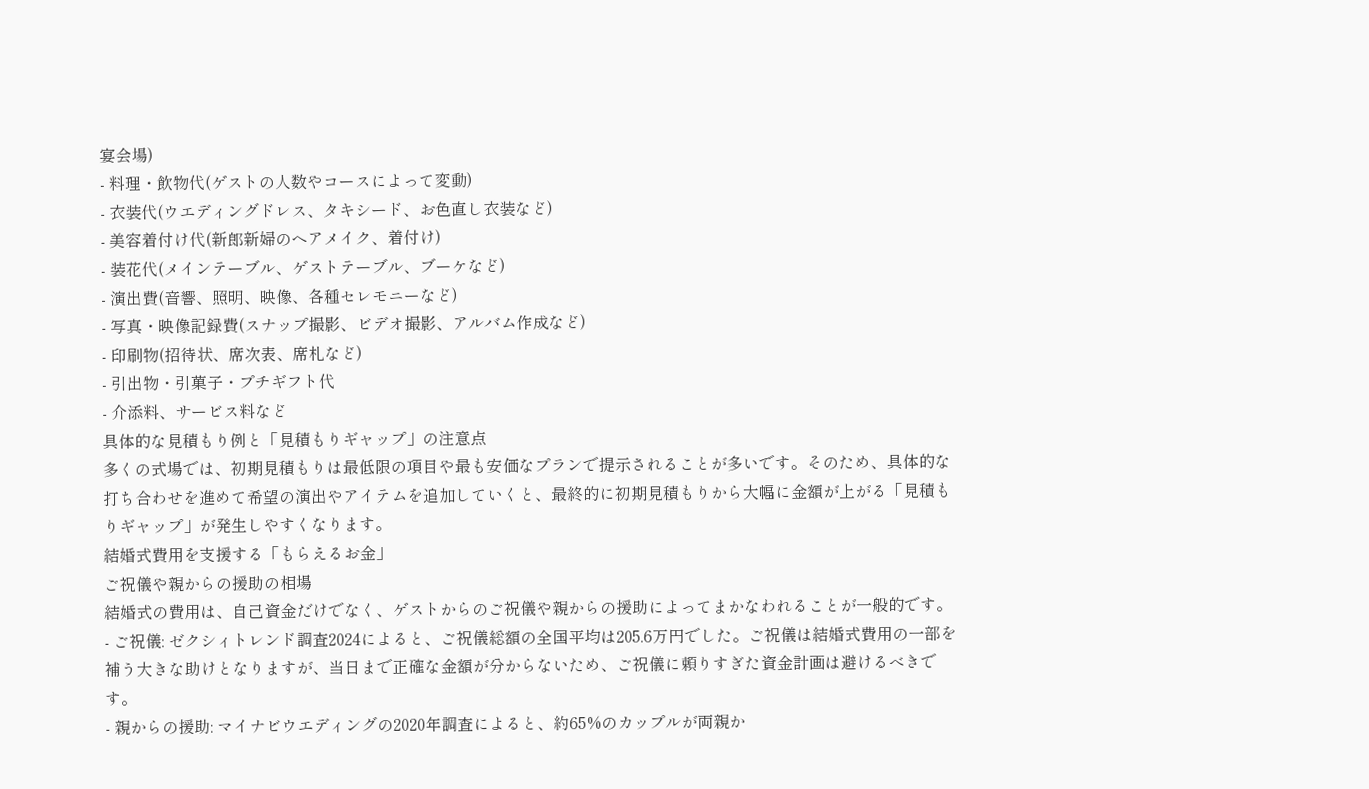宴会場)
- 料理・飲物代(ゲストの人数やコースによって変動)
- 衣装代(ウエディングドレス、タキシード、お色直し衣装など)
- 美容着付け代(新郎新婦のヘアメイク、着付け)
- 装花代(メインテーブル、ゲストテーブル、ブーケなど)
- 演出費(音響、照明、映像、各種セレモニーなど)
- 写真・映像記録費(スナップ撮影、ビデオ撮影、アルバム作成など)
- 印刷物(招待状、席次表、席札など)
- 引出物・引菓子・プチギフト代
- 介添料、サービス料など
具体的な見積もり例と「見積もりギャップ」の注意点
多くの式場では、初期見積もりは最低限の項目や最も安価なプランで提示されることが多いです。そのため、具体的な打ち合わせを進めて希望の演出やアイテムを追加していくと、最終的に初期見積もりから大幅に金額が上がる「見積もりギャップ」が発生しやすくなります。
結婚式費用を支援する「もらえるお金」
ご祝儀や親からの援助の相場
結婚式の費用は、自己資金だけでなく、ゲストからのご祝儀や親からの援助によってまかなわれることが一般的です。
- ご祝儀: ゼクシィトレンド調査2024によると、ご祝儀総額の全国平均は205.6万円でした。ご祝儀は結婚式費用の一部を補う大きな助けとなりますが、当日まで正確な金額が分からないため、ご祝儀に頼りすぎた資金計画は避けるべきです。
- 親からの援助: マイナビウエディングの2020年調査によると、約65%のカップルが両親か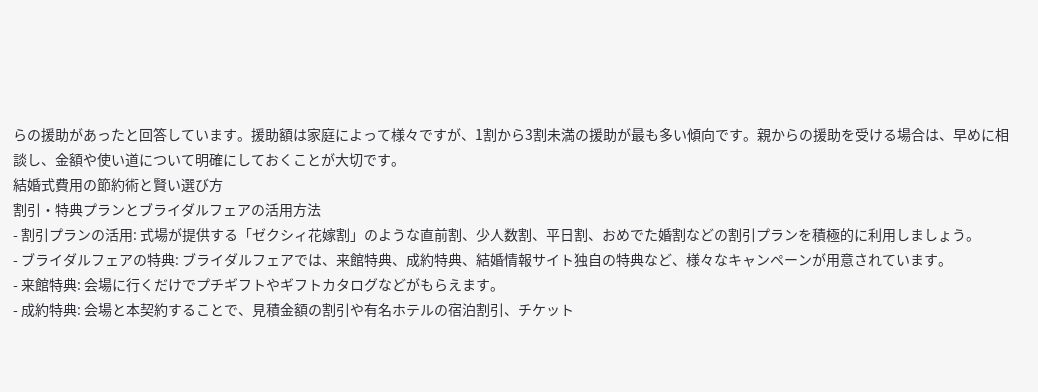らの援助があったと回答しています。援助額は家庭によって様々ですが、1割から3割未満の援助が最も多い傾向です。親からの援助を受ける場合は、早めに相談し、金額や使い道について明確にしておくことが大切です。
結婚式費用の節約術と賢い選び方
割引・特典プランとブライダルフェアの活用方法
- 割引プランの活用: 式場が提供する「ゼクシィ花嫁割」のような直前割、少人数割、平日割、おめでた婚割などの割引プランを積極的に利用しましょう。
- ブライダルフェアの特典: ブライダルフェアでは、来館特典、成約特典、結婚情報サイト独自の特典など、様々なキャンペーンが用意されています。
- 来館特典: 会場に行くだけでプチギフトやギフトカタログなどがもらえます。
- 成約特典: 会場と本契約することで、見積金額の割引や有名ホテルの宿泊割引、チケット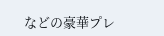などの豪華プレ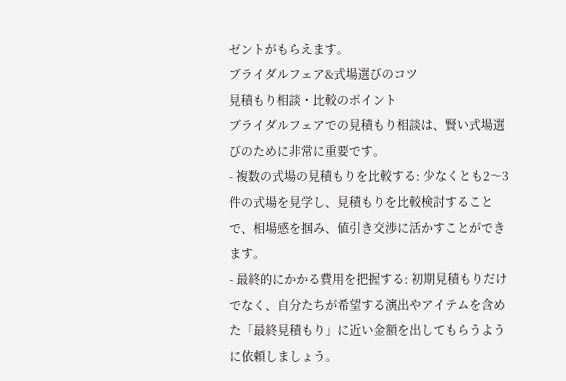ゼントがもらえます。
ブライダルフェア&式場選びのコツ
見積もり相談・比較のポイント
ブライダルフェアでの見積もり相談は、賢い式場選びのために非常に重要です。
- 複数の式場の見積もりを比較する: 少なくとも2〜3件の式場を見学し、見積もりを比較検討することで、相場感を掴み、値引き交渉に活かすことができます。
- 最終的にかかる費用を把握する: 初期見積もりだけでなく、自分たちが希望する演出やアイテムを含めた「最終見積もり」に近い金額を出してもらうように依頼しましょう。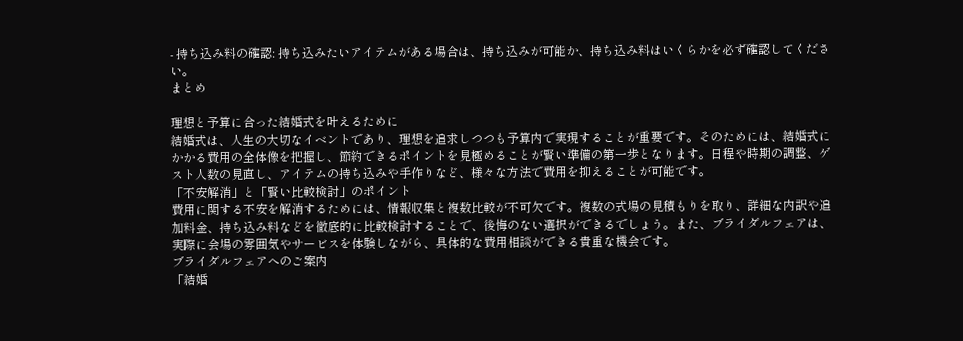- 持ち込み料の確認: 持ち込みたいアイテムがある場合は、持ち込みが可能か、持ち込み料はいくらかを必ず確認してください。
まとめ

理想と予算に合った結婚式を叶えるために
結婚式は、人生の大切なイベントであり、理想を追求しつつも予算内で実現することが重要です。そのためには、結婚式にかかる費用の全体像を把握し、節約できるポイントを見極めることが賢い準備の第一歩となります。日程や時期の調整、ゲスト人数の見直し、アイテムの持ち込みや手作りなど、様々な方法で費用を抑えることが可能です。
「不安解消」と「賢い比較検討」のポイント
費用に関する不安を解消するためには、情報収集と複数比較が不可欠です。複数の式場の見積もりを取り、詳細な内訳や追加料金、持ち込み料などを徹底的に比較検討することで、後悔のない選択ができるでしょう。また、ブライダルフェアは、実際に会場の雰囲気やサービスを体験しながら、具体的な費用相談ができる貴重な機会です。
ブライダルフェアへのご案内
「結婚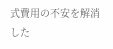式費用の不安を解消した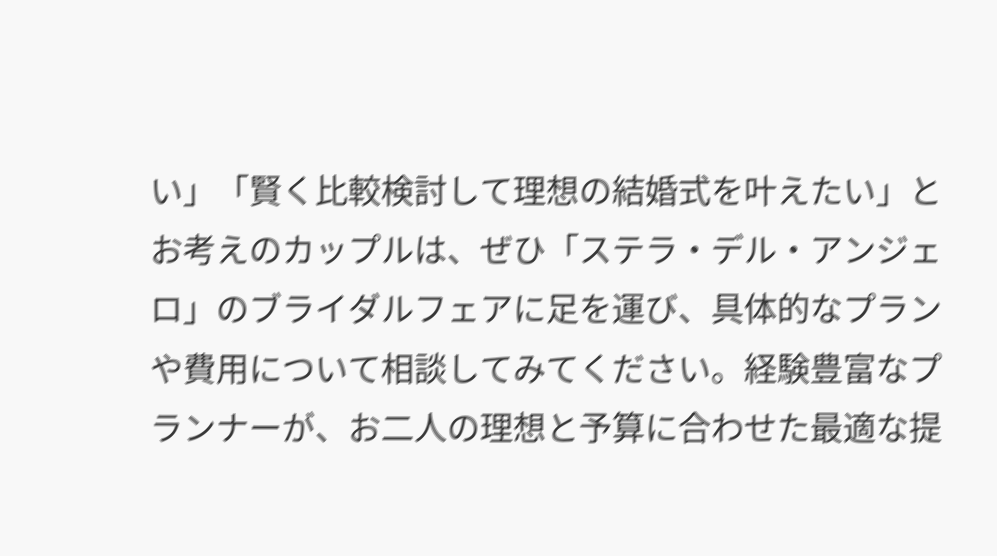い」「賢く比較検討して理想の結婚式を叶えたい」とお考えのカップルは、ぜひ「ステラ・デル・アンジェロ」のブライダルフェアに足を運び、具体的なプランや費用について相談してみてください。経験豊富なプランナーが、お二人の理想と予算に合わせた最適な提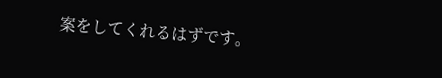案をしてくれるはずです。